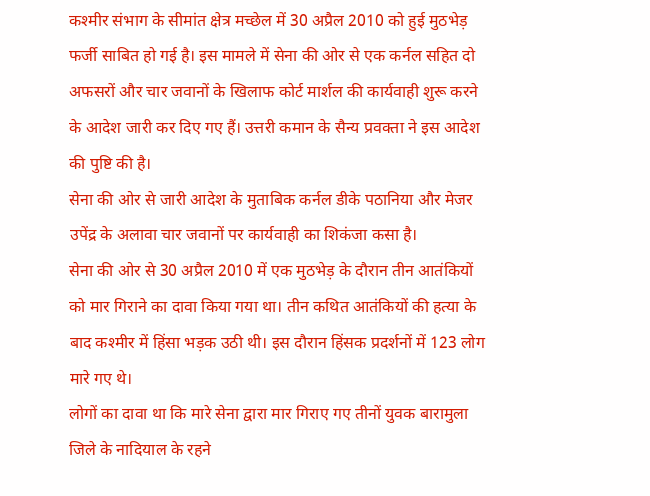कश्मीर संभाग के सीमांत क्षेत्र मच्छेल में 30 अप्रैल 2010 को हुई मुठभेड़ फर्जी साबित हो गई है। इस मामले में सेना की ओर से एक कर्नल सहित दो अफसरों और चार जवानों के खिलाफ कोर्ट मार्शल की कार्यवाही शुरू करने के आदेश जारी कर दिए गए हैं। उत्तरी कमान के सैन्य प्रवक्ता ने इस आदेश की पुष्टि की है।
सेना की ओर से जारी आदेश के मुताबिक कर्नल डीके पठानिया और मेजर उपेंद्र के अलावा चार जवानों पर कार्यवाही का शिकंजा कसा है।
सेना की ओर से 30 अप्रैल 2010 में एक मुठभेड़ के दौरान तीन आतंकियों को मार गिराने का दावा किया गया था। तीन कथित आतंकियों की हत्या के बाद कश्मीर में हिंसा भड़क उठी थी। इस दौरान हिंसक प्रदर्शनों में 123 लोग मारे गए थे।
लोगों का दावा था कि मारे सेना द्वारा मार गिराए गए तीनों युवक बारामुला जिले के नादियाल के रहने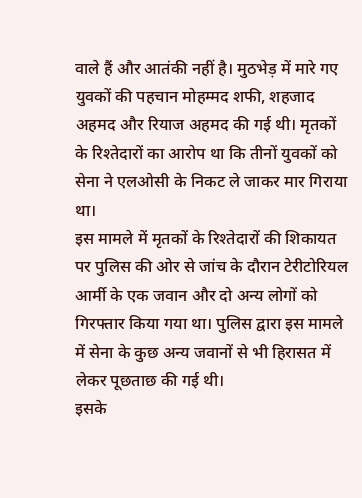वाले हैं और आतंकी नहीं है। मुठभेड़ में मारे गए युवकों की पहचान मोहम्मद शफी, शहजाद अहमद और रियाज अहमद की गई थी। मृतकों के रिश्तेदारों का आरोप था कि तीनों युवकों को सेना ने एलओसी के निकट ले जाकर मार गिराया था।
इस मामले में मृतकों के रिश्तेदारों की शिकायत पर पुलिस की ओर से जांच के दौरान टेरीटोरियल आर्मी के एक जवान और दो अन्य लोगों को गिरफ्तार किया गया था। पुलिस द्वारा इस मामले में सेना के कुछ अन्य जवानों से भी हिरासत में लेकर पूछताछ की गई थी।
इसके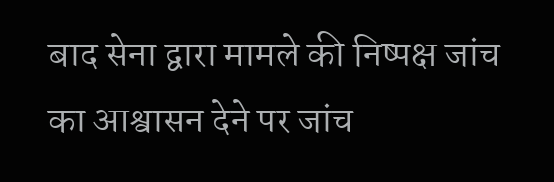बाद सेना द्वारा मामले की निष्पक्ष जांच का आश्वासन देने पर जांच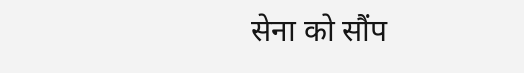सेना को सौंप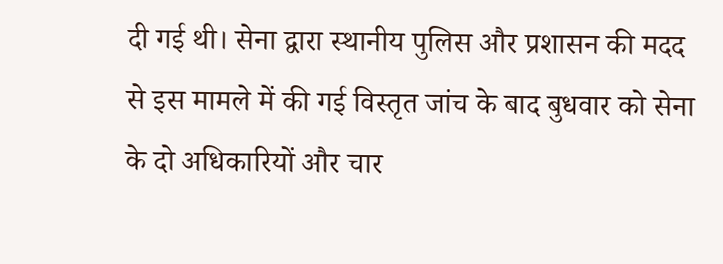दी गई थी। सेना द्वारा स्थानीय पुलिस और प्रशासन की मदद से इस मामले में की गई विस्तृत जांच के बाद बुधवार को सेना के दो अधिकारियों और चार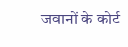जवानों के कोर्ट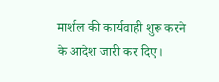मार्शल की कार्यवाही शुरू करने के आदेश जारी कर दिए।